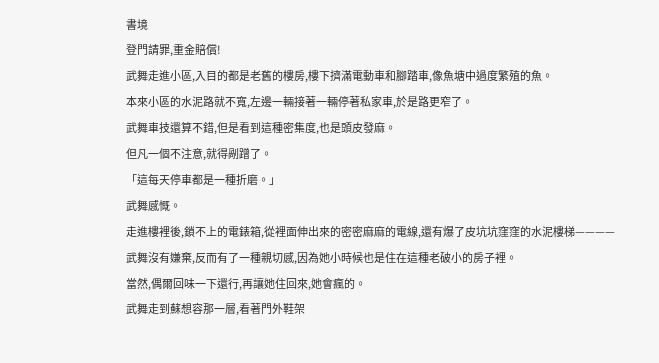書境
登門請罪,重金賠償!
武舞走進小區,入目的都是老舊的樓房,樓下擠滿電動車和腳踏車,像魚塘中過度繁殖的魚。
本來小區的水泥路就不寬,左邊一輛接著一輛停著私家車,於是路更窄了。
武舞車技還算不錯,但是看到這種密集度,也是頭皮發麻。
但凡一個不注意,就得剮蹭了。
「這每天停車都是一種折磨。」
武舞感慨。
走進樓裡後,鎖不上的電錶箱,從裡面伸出來的密密麻麻的電線,還有爆了皮坑坑窪窪的水泥樓梯————
武舞沒有嫌棄,反而有了一種親切感,因為她小時候也是住在這種老破小的房子裡。
當然,偶爾回味一下還行,再讓她住回來,她會瘋的。
武舞走到蘇想容那一層,看著門外鞋架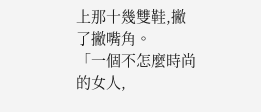上那十幾雙鞋,撇了撇嘴角。
「一個不怎麼時尚的女人,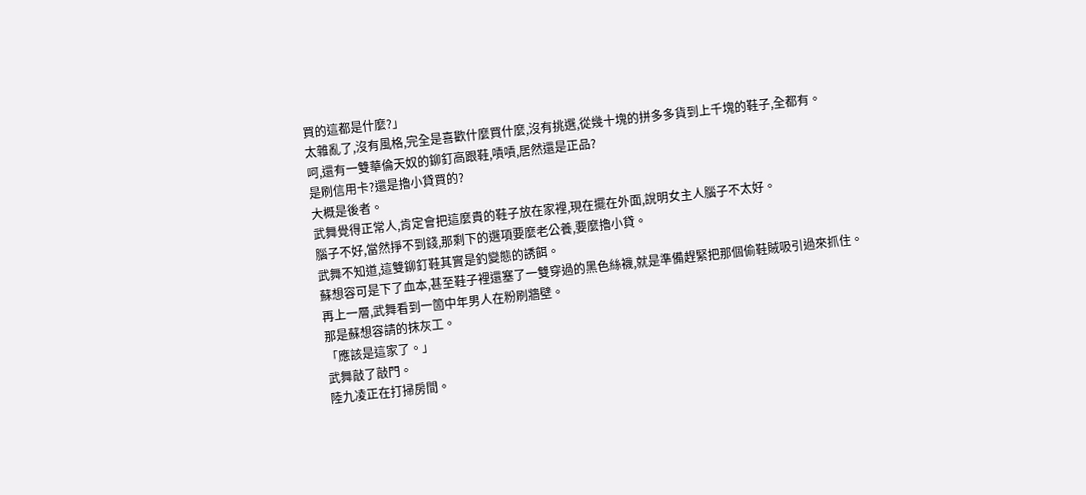買的這都是什麼?」
太雜亂了,沒有風格,完全是喜歡什麼買什麼,沒有挑選,從幾十塊的拼多多貨到上千塊的鞋子,全都有。
呵,還有一雙華倫天奴的鉚釘高跟鞋,嘖嘖,居然還是正品?
是刷信用卡?還是擼小貸買的?
大概是後者。
武舞覺得正常人,肯定會把這麼貴的鞋子放在家裡,現在擺在外面,說明女主人腦子不太好。
腦子不好,當然掙不到錢,那剩下的選項要麼老公養,要麼擼小貸。
武舞不知道,這雙鉚釘鞋其實是釣變態的誘餌。
蘇想容可是下了血本,甚至鞋子裡還塞了一雙穿過的黑色絲襪,就是準備趕緊把那個偷鞋賊吸引過來抓住。
再上一層,武舞看到一箇中年男人在粉刷牆壁。
那是蘇想容請的抹灰工。
「應該是這家了。」
武舞敲了敲門。
陸九凌正在打掃房間。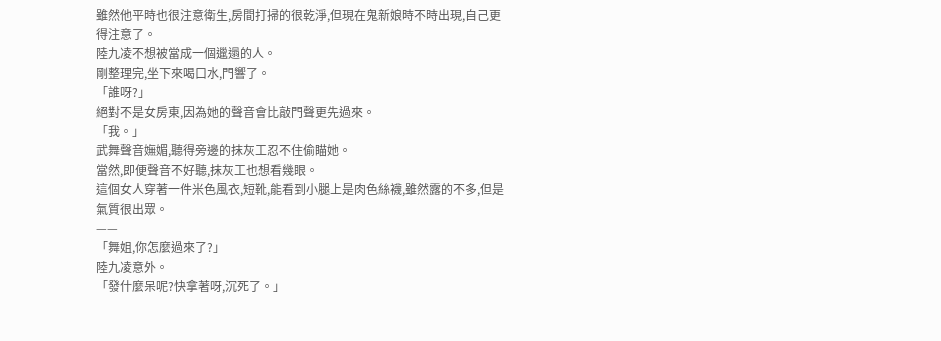雖然他平時也很注意衛生,房間打掃的很乾淨,但現在鬼新娘時不時出現,自己更得注意了。
陸九凌不想被當成一個邋遢的人。
剛整理完,坐下來喝口水,門響了。
「誰呀?」
絕對不是女房東,因為她的聲音會比敲門聲更先過來。
「我。」
武舞聲音嫵媚,聽得旁邊的抹灰工忍不住偷瞄她。
當然,即便聲音不好聽,抹灰工也想看幾眼。
這個女人穿著一件米色風衣,短靴,能看到小腿上是肉色絲襪,雖然露的不多,但是氣質很出眾。
——
「舞姐,你怎麼過來了?」
陸九凌意外。
「發什麼呆呢?快拿著呀,沉死了。」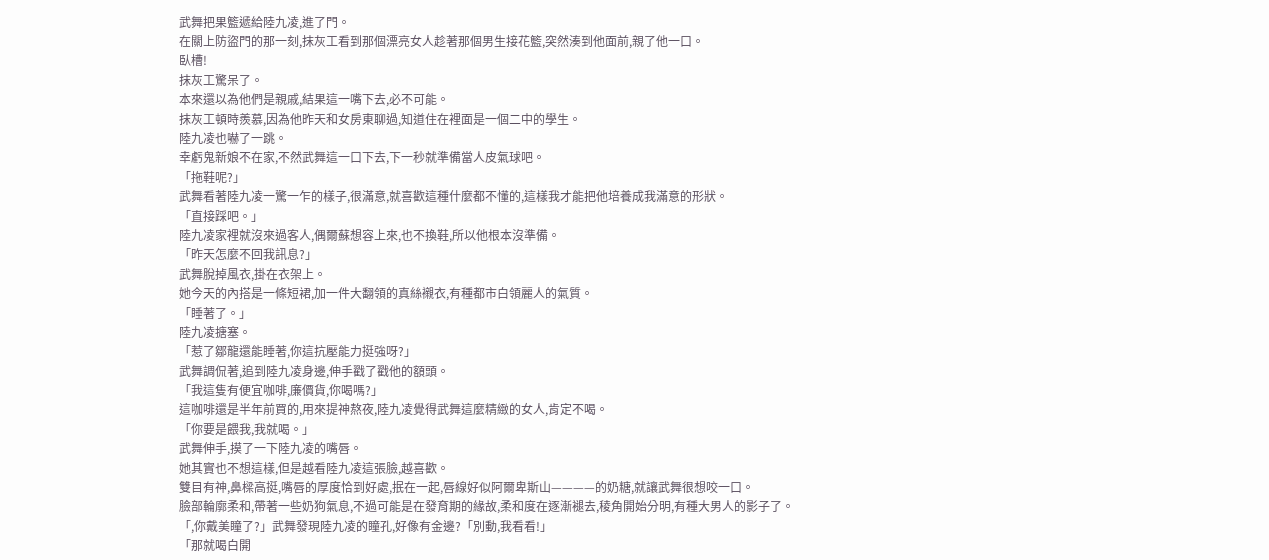武舞把果籃遞給陸九凌,進了門。
在關上防盜門的那一刻,抹灰工看到那個漂亮女人趁著那個男生接花籃,突然湊到他面前,親了他一口。
臥槽!
抹灰工驚呆了。
本來還以為他們是親戚,結果這一嘴下去,必不可能。
抹灰工頓時羨慕,因為他昨天和女房東聊過,知道住在裡面是一個二中的學生。
陸九凌也嚇了一跳。
幸虧鬼新娘不在家,不然武舞這一口下去,下一秒就準備當人皮氣球吧。
「拖鞋呢?」
武舞看著陸九凌一驚一乍的樣子,很滿意,就喜歡這種什麼都不懂的,這樣我才能把他培養成我滿意的形狀。
「直接踩吧。」
陸九凌家裡就沒來過客人,偶爾蘇想容上來,也不換鞋,所以他根本沒準備。
「昨天怎麼不回我訊息?」
武舞脫掉風衣,掛在衣架上。
她今天的內搭是一條短裙,加一件大翻領的真絲襯衣,有種都市白領麗人的氣質。
「睡著了。」
陸九凌搪塞。
「惹了鄒龍還能睡著,你這抗壓能力挺強呀?」
武舞調侃著,追到陸九凌身邊,伸手戳了戳他的額頭。
「我這隻有便宜咖啡,廉價貨,你喝嗎?」
這咖啡還是半年前買的,用來提神熬夜,陸九凌覺得武舞這麼精緻的女人,肯定不喝。
「你要是餵我,我就喝。」
武舞伸手,摸了一下陸九凌的嘴唇。
她其實也不想這樣,但是越看陸九凌這張臉,越喜歡。
雙目有神,鼻樑高挺,嘴唇的厚度恰到好處,抿在一起,唇線好似阿爾卑斯山————的奶糖,就讓武舞很想咬一口。
臉部輪廓柔和,帶著一些奶狗氣息,不過可能是在發育期的緣故,柔和度在逐漸褪去,稜角開始分明,有種大男人的影子了。
「,你戴美瞳了?」武舞發現陸九凌的瞳孔,好像有金邊?「別動,我看看!」
「那就喝白開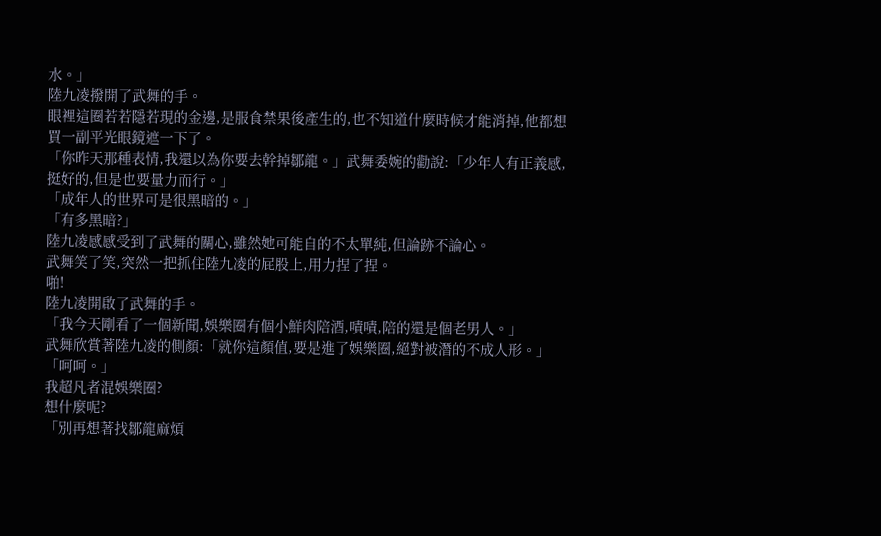水。」
陸九凌撥開了武舞的手。
眼裡這圈若若隱若現的金邊,是服食禁果後產生的,也不知道什麼時候才能消掉,他都想買一副平光眼鏡遮一下了。
「你昨天那種表情,我還以為你要去幹掉鄒龍。」武舞委婉的勸說:「少年人有正義感,挺好的,但是也要量力而行。」
「成年人的世界可是很黑暗的。」
「有多黑暗?」
陸九凌感感受到了武舞的關心,雖然她可能自的不太單純,但論跡不論心。
武舞笑了笑,突然一把抓住陸九凌的屁股上,用力捏了捏。
啪!
陸九凌開啟了武舞的手。
「我今天剛看了一個新聞,娛樂圈有個小鮮肉陪酒,嘖嘖,陪的還是個老男人。」
武舞欣賞著陸九凌的側顏:「就你這顏值,要是進了娛樂圈,絕對被潛的不成人形。」
「呵呵。」
我超凡者混娛樂圈?
想什麼呢?
「別再想著找鄒龍麻煩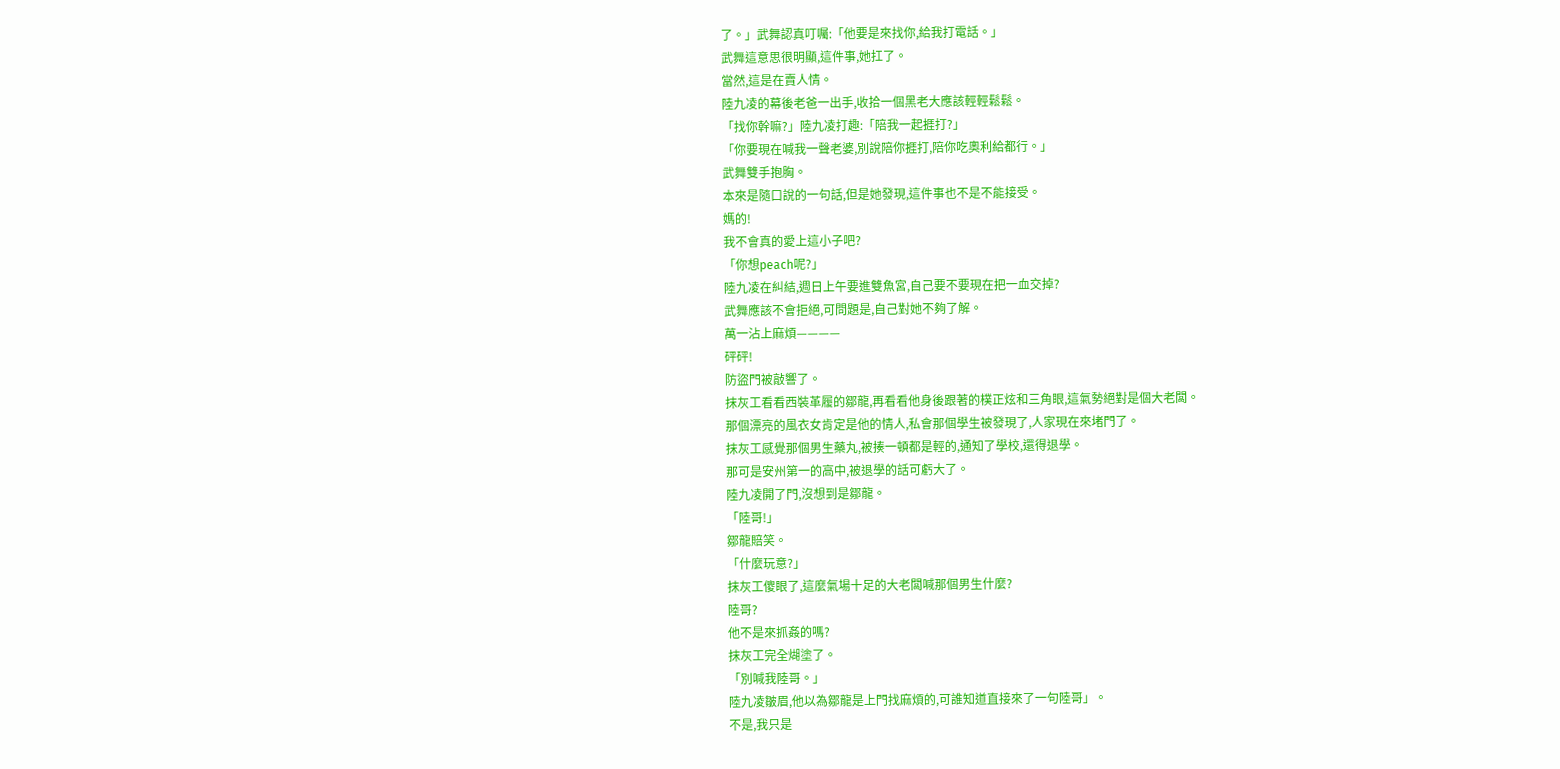了。」武舞認真叮囑:「他要是來找你,給我打電話。」
武舞這意思很明顯,這件事,她扛了。
當然,這是在賣人情。
陸九凌的幕後老爸一出手,收拾一個黑老大應該輕輕鬆鬆。
「找你幹嘛?」陸九凌打趣:「陪我一起捱打?」
「你要現在喊我一聲老婆,別說陪你捱打,陪你吃奧利給都行。」
武舞雙手抱胸。
本來是隨口說的一句話,但是她發現,這件事也不是不能接受。
媽的!
我不會真的愛上這小子吧?
「你想peach呢?」
陸九凌在糾結,週日上午要進雙魚宮,自己要不要現在把一血交掉?
武舞應該不會拒絕,可問題是,自己對她不夠了解。
萬一沾上麻煩————
砰砰!
防盜門被敲響了。
抹灰工看看西裝革履的鄒龍,再看看他身後跟著的樸正炫和三角眼,這氣勢絕對是個大老闆。
那個漂亮的風衣女肯定是他的情人,私會那個學生被發現了,人家現在來堵門了。
抹灰工感覺那個男生藥丸,被揍一頓都是輕的,通知了學校,還得退學。
那可是安州第一的高中,被退學的話可虧大了。
陸九凌開了門,沒想到是鄒龍。
「陸哥!」
鄒龍賠笑。
「什麼玩意?」
抹灰工傻眼了,這麼氣場十足的大老闆喊那個男生什麼?
陸哥?
他不是來抓姦的嗎?
抹灰工完全煳塗了。
「別喊我陸哥。」
陸九凌皺眉,他以為鄒龍是上門找麻煩的,可誰知道直接來了一句陸哥」。
不是,我只是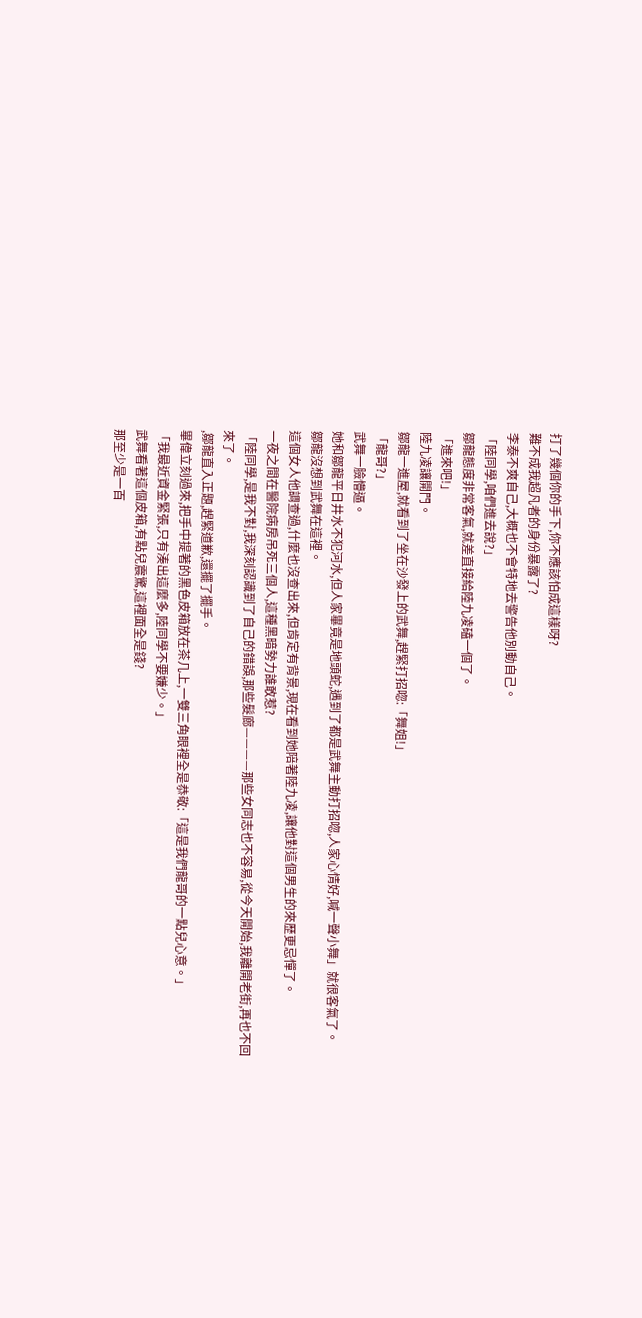打了幾個你的手下,你不應該怕成這樣呀?
難不成我超凡者的身份暴露了?
李泰不爽自己,大概也不會特地去警告他別動自己。
「陸同學,咱們進去說?」
鄒龍態度非常客氣,就差直接給陸九凌磕一個了。
「進來吧!」
陸九凌讓開門。
鄒龍一進屋,就看到了坐在沙發上的武舞,趕緊打招唿:「舞姐!」
「龍哥?」
武舞一臉懵逼。
她和鄒龍平日井水不犯河水,但人家畢竟是地頭蛇,遇到了都是武舞主動打招唿,人家心情好,喊一聲小舞」就很客氣了。
鄒龍沒想到武舞在這裡。
這個女人他調查過,什麼也沒查出來,但肯定有背景,現在看到她陪著陸九凌,讓他對這個男生的來歷更忌憚了。
一夜之間在醫院病房吊死三個人,這種黑暗勢力誰敢惹?
「陸同學,是我不對,我深刻認識到了自己的錯誤,那些髮廊————那些女同志也不容易,從今天開始,我離開老街,再也不回來了。
,鄒龍直入正題,趕緊道歉,還擺了擺手。
畢偉立刻過來,把手中提著的黑色皮箱放在茶几上,一雙三角眼裡全是恭敬:「這是我們龍哥的一點兒心意。」
「我最近資金緊張,只有湊出這麼多,陸同學不要嫌少。」
武舞看著這個皮箱,有點兒震驚,這裡面全是錢?
那至少是一百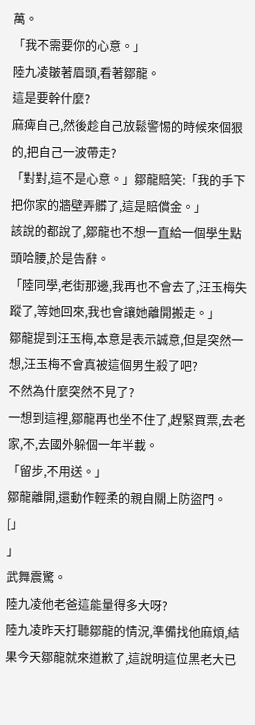萬。
「我不需要你的心意。」
陸九凌皺著眉頭,看著鄒龍。
這是要幹什麼?
麻痺自己,然後趁自己放鬆警惕的時候來個狠的,把自己一波帶走?
「對對,這不是心意。」鄒龍賠笑:「我的手下把你家的牆壁弄髒了,這是賠償金。」
該說的都說了,鄒龍也不想一直給一個學生點頭哈腰,於是告辭。
「陸同學,老街那邊,我再也不會去了,汪玉梅失蹤了,等她回來,我也會讓她離開搬走。」
鄒龍提到汪玉梅,本意是表示誠意,但是突然一想,汪玉梅不會真被這個男生殺了吧?
不然為什麼突然不見了?
一想到這裡,鄒龍再也坐不住了,趕緊買票,去老家,不,去國外躲個一年半載。
「留步,不用送。」
鄒龍離開,還動作輕柔的親自關上防盜門。
[」
」
武舞震驚。
陸九凌他老爸這能量得多大呀?
陸九凌昨天打聽鄒龍的情況,準備找他麻煩,結果今天鄒龍就來道歉了,這說明這位黑老大已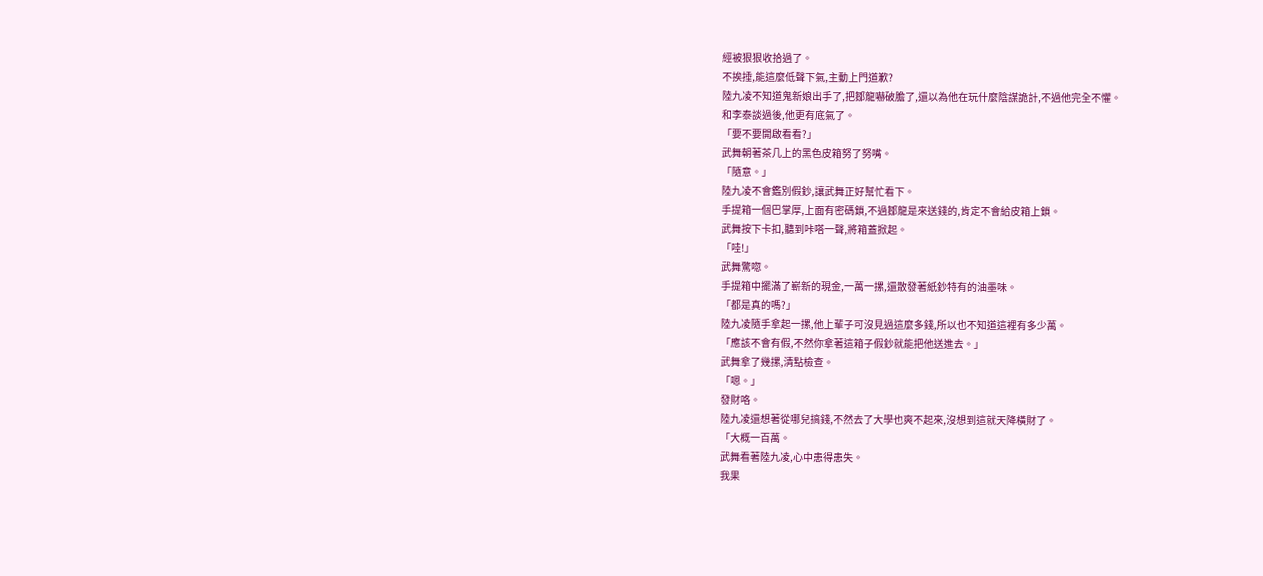經被狠狠收拾過了。
不挨捶,能這麼低聲下氣,主動上門道歉?
陸九凌不知道鬼新娘出手了,把鄒龍嚇破膽了,還以為他在玩什麼陰謀詭計,不過他完全不懼。
和李泰談過後,他更有底氣了。
「要不要開啟看看?」
武舞朝著茶几上的黑色皮箱努了努嘴。
「隨意。」
陸九凌不會鑑別假鈔,讓武舞正好幫忙看下。
手提箱一個巴掌厚,上面有密碼鎖,不過鄒龍是來送錢的,肯定不會給皮箱上鎖。
武舞按下卡扣,聽到咔嗒一聲,將箱蓋掀起。
「哇!」
武舞驚唿。
手提箱中擺滿了嶄新的現金,一萬一摞,還散發著紙鈔特有的油墨味。
「都是真的嗎?」
陸九凌隨手拿起一摞,他上輩子可沒見過這麼多錢,所以也不知道這裡有多少萬。
「應該不會有假,不然你拿著這箱子假鈔就能把他送進去。」
武舞拿了幾摞,清點檢查。
「嗯。」
發財咯。
陸九凌還想著從哪兒搞錢,不然去了大學也爽不起來,沒想到這就天降橫財了。
「大概一百萬。
武舞看著陸九凌,心中患得患失。
我果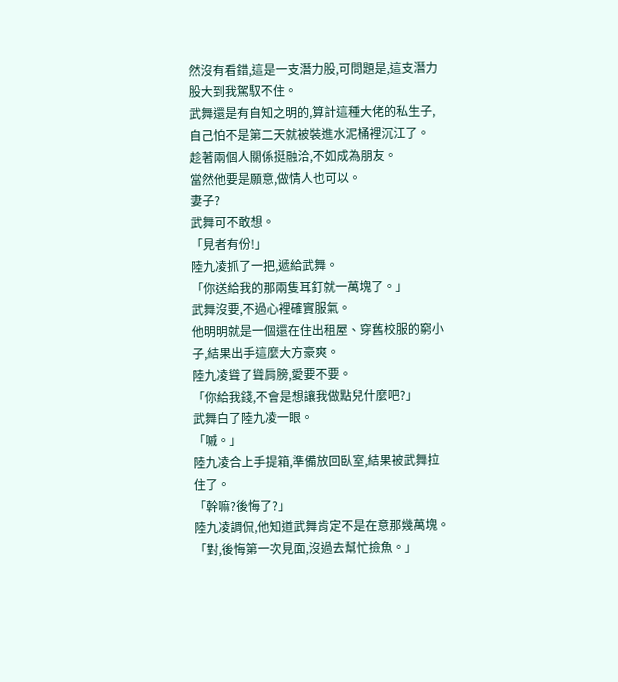然沒有看錯,這是一支潛力股,可問題是,這支潛力股大到我駕馭不住。
武舞還是有自知之明的,算計這種大佬的私生子,自己怕不是第二天就被裝進水泥桶裡沉江了。
趁著兩個人關係挺融洽,不如成為朋友。
當然他要是願意,做情人也可以。
妻子?
武舞可不敢想。
「見者有份!」
陸九凌抓了一把,遞給武舞。
「你送給我的那兩隻耳釘就一萬塊了。」
武舞沒要,不過心裡確實服氣。
他明明就是一個還在住出租屋、穿舊校服的窮小子,結果出手這麼大方豪爽。
陸九凌聳了聳肩膀,愛要不要。
「你給我錢,不會是想讓我做點兒什麼吧?」
武舞白了陸九凌一眼。
「嘁。」
陸九凌合上手提箱,準備放回臥室,結果被武舞拉住了。
「幹嘛?後悔了?」
陸九凌調侃,他知道武舞肯定不是在意那幾萬塊。
「對,後悔第一次見面,沒過去幫忙撿魚。」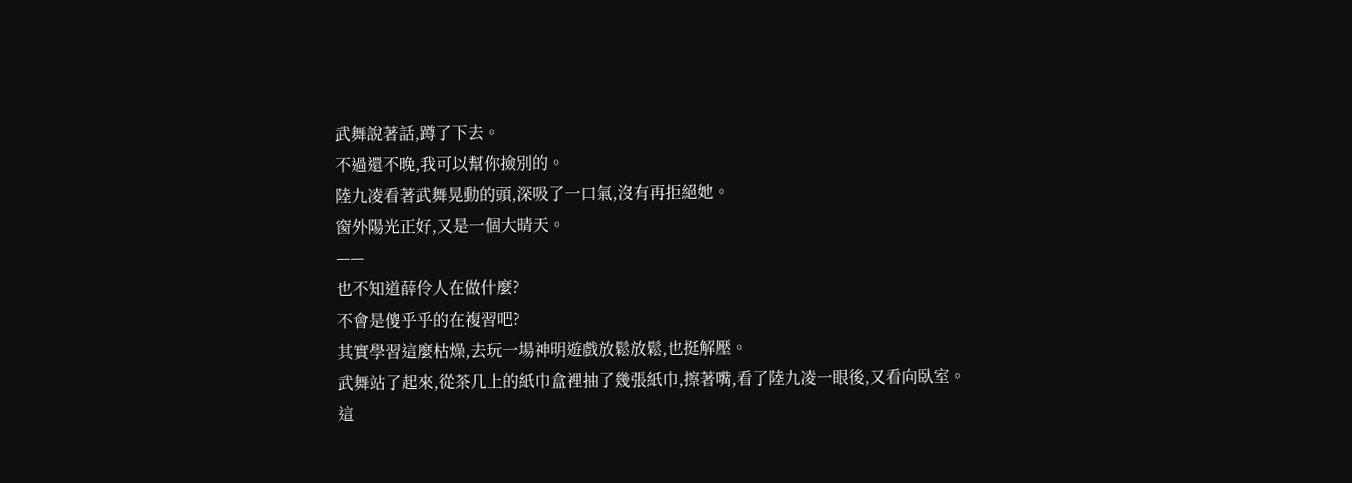武舞說著話,蹲了下去。
不過還不晚,我可以幫你撿別的。
陸九凌看著武舞晃動的頭,深吸了一口氣,沒有再拒絕她。
窗外陽光正好,又是一個大晴天。
——
也不知道薛伶人在做什麼?
不會是傻乎乎的在複習吧?
其實學習這麼枯燥,去玩一場神明遊戲放鬆放鬆,也挺解壓。
武舞站了起來,從茶几上的紙巾盒裡抽了幾張紙巾,擦著嘴,看了陸九凌一眼後,又看向臥室。
這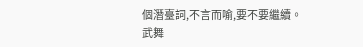個潛臺詞,不言而喻,要不要繼續。
武舞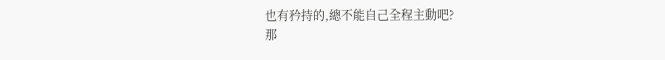也有矜持的,總不能自己全程主動吧?
那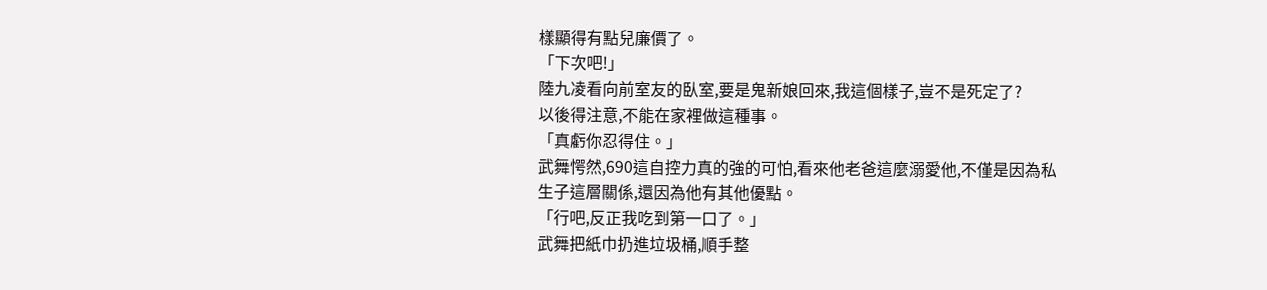樣顯得有點兒廉價了。
「下次吧!」
陸九凌看向前室友的臥室,要是鬼新娘回來,我這個樣子,豈不是死定了?
以後得注意,不能在家裡做這種事。
「真虧你忍得住。」
武舞愕然,690這自控力真的強的可怕,看來他老爸這麼溺愛他,不僅是因為私生子這層關係,還因為他有其他優點。
「行吧,反正我吃到第一口了。」
武舞把紙巾扔進垃圾桶,順手整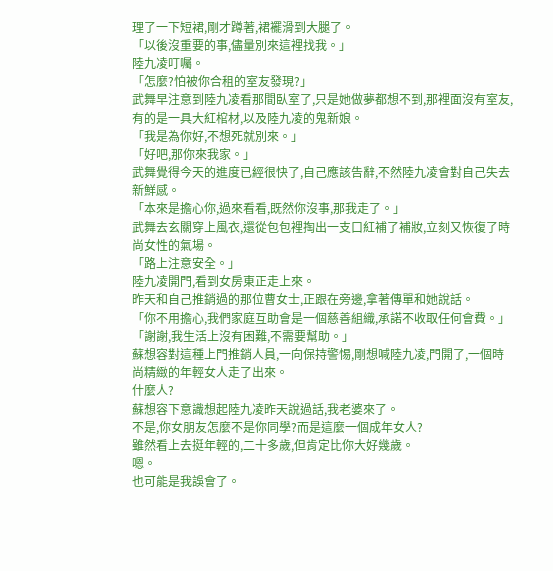理了一下短裙,剛才蹲著,裙襬滑到大腿了。
「以後沒重要的事,儘量別來這裡找我。」
陸九凌叮囑。
「怎麼?怕被你合租的室友發現?」
武舞早注意到陸九凌看那間臥室了,只是她做夢都想不到,那裡面沒有室友,有的是一具大紅棺材,以及陸九凌的鬼新娘。
「我是為你好,不想死就別來。」
「好吧,那你來我家。」
武舞覺得今天的進度已經很快了,自己應該告辭,不然陸九凌會對自己失去新鮮感。
「本來是擔心你,過來看看,既然你沒事,那我走了。」
武舞去玄關穿上風衣,還從包包裡掏出一支口紅補了補妝,立刻又恢復了時尚女性的氣場。
「路上注意安全。」
陸九凌開門,看到女房東正走上來。
昨天和自己推銷過的那位曹女士,正跟在旁邊,拿著傳單和她說話。
「你不用擔心,我們家庭互助會是一個慈善組織,承諾不收取任何會費。」
「謝謝,我生活上沒有困難,不需要幫助。」
蘇想容對這種上門推銷人員,一向保持警惕,剛想喊陸九凌,門開了,一個時尚精緻的年輕女人走了出來。
什麼人?
蘇想容下意識想起陸九凌昨天說過話,我老婆來了。
不是,你女朋友怎麼不是你同學?而是這麼一個成年女人?
雖然看上去挺年輕的,二十多歲,但肯定比你大好幾歲。
嗯。
也可能是我誤會了。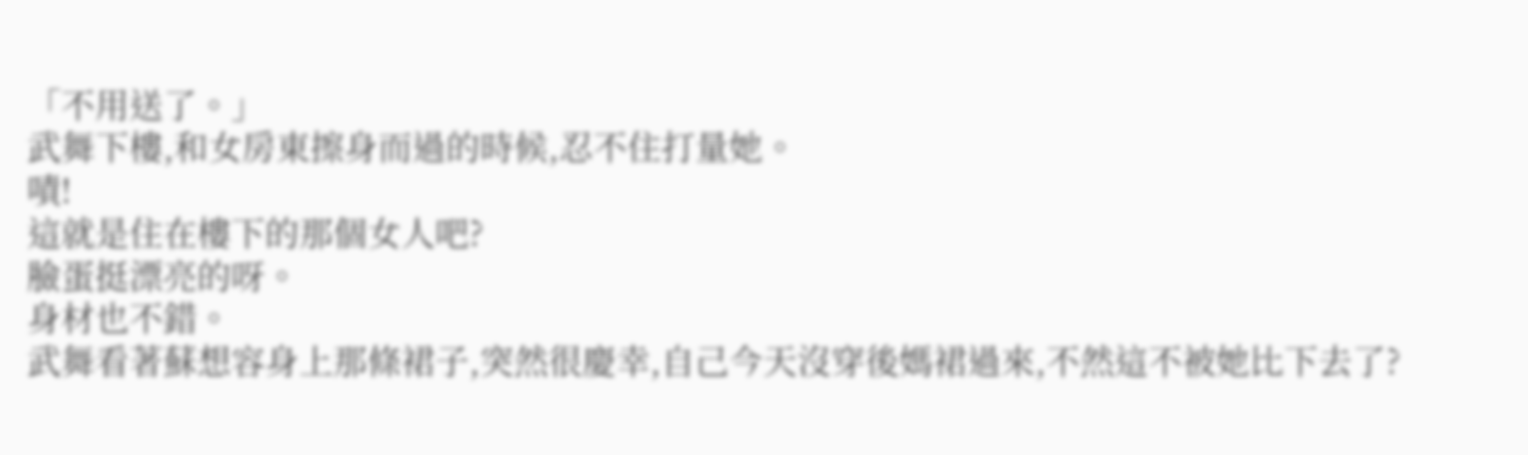「不用送了。」
武舞下樓,和女房東擦身而過的時候,忍不住打量她。
嘖!
這就是住在樓下的那個女人吧?
臉蛋挺漂亮的呀。
身材也不錯。
武舞看著蘇想容身上那條裙子,突然很慶幸,自己今天沒穿後媽裙過來,不然這不被她比下去了?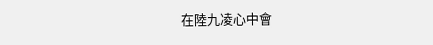在陸九凌心中會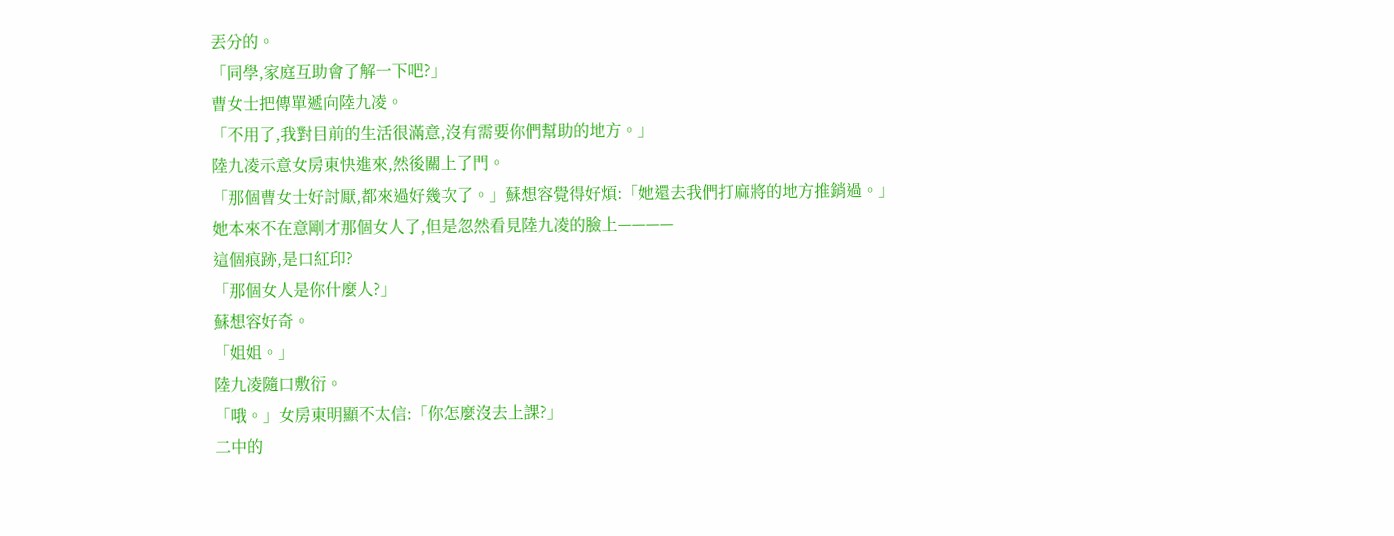丟分的。
「同學,家庭互助會了解一下吧?」
曹女士把傳單遞向陸九凌。
「不用了,我對目前的生活很滿意,沒有需要你們幫助的地方。」
陸九凌示意女房東快進來,然後關上了門。
「那個曹女士好討厭,都來過好幾次了。」蘇想容覺得好煩:「她還去我們打麻將的地方推銷過。」
她本來不在意剛才那個女人了,但是忽然看見陸九凌的臉上————
這個痕跡,是口紅印?
「那個女人是你什麼人?」
蘇想容好奇。
「姐姐。」
陸九凌隨口敷衍。
「哦。」女房東明顯不太信:「你怎麼沒去上課?」
二中的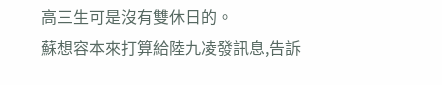高三生可是沒有雙休日的。
蘇想容本來打算給陸九凌發訊息,告訴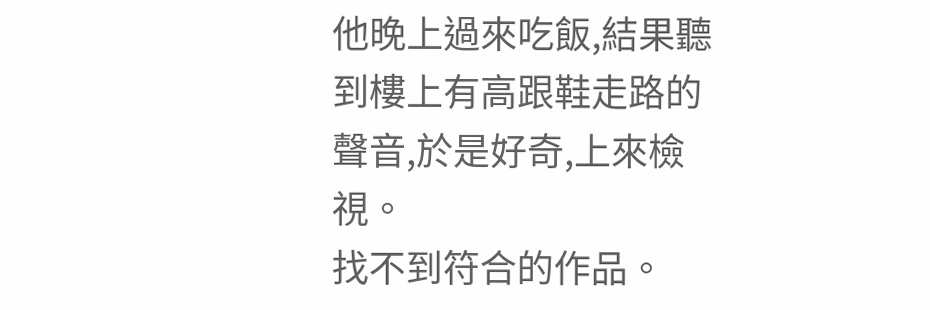他晚上過來吃飯,結果聽到樓上有高跟鞋走路的聲音,於是好奇,上來檢視。
找不到符合的作品。